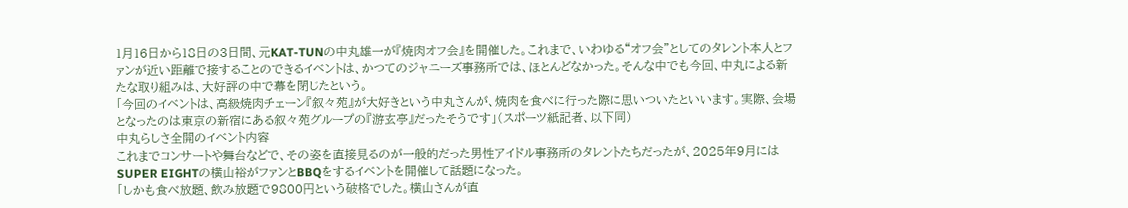1月16日から18日の3日間、元KAT-TUNの中丸雄一が『焼肉オフ会』を開催した。これまで、いわゆる“オフ会”としてのタレント本人とファンが近い距離で接することのできるイベントは、かつてのジャニーズ事務所では、ほとんどなかった。そんな中でも今回、中丸による新たな取り組みは、大好評の中で幕を閉じたという。
「今回のイベントは、高級焼肉チェーン『叙々苑』が大好きという中丸さんが、焼肉を食べに行った際に思いついたといいます。実際、会場となったのは東京の新宿にある叙々苑グループの『游玄亭』だったそうです」(スポーツ紙記者、以下同)
中丸らしさ全開のイベント内容
これまでコンサートや舞台などで、その姿を直接見るのが一般的だった男性アイドル事務所のタレントたちだったが、2025年9月にはSUPER EIGHTの横山裕がファンとBBQをするイベントを開催して話題になった。
「しかも食べ放題、飲み放題で9800円という破格でした。横山さんが直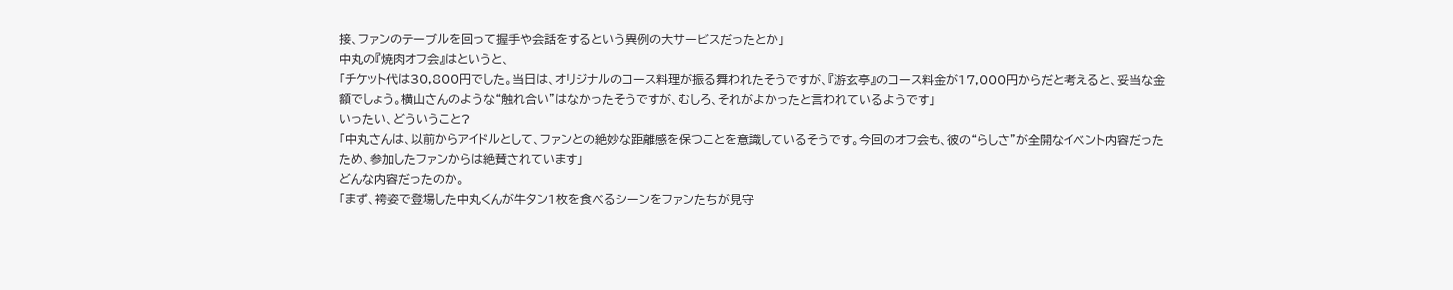接、ファンのテーブルを回って握手や会話をするという異例の大サービスだったとか」
中丸の『焼肉オフ会』はというと、
「チケット代は30,800円でした。当日は、オリジナルのコース料理が振る舞われたそうですが、『游玄亭』のコース料金が17,000円からだと考えると、妥当な金額でしょう。横山さんのような“触れ合い”はなかったそうですが、むしろ、それがよかったと言われているようです」
いったい、どういうこと?
「中丸さんは、以前からアイドルとして、ファンとの絶妙な距離感を保つことを意識しているそうです。今回のオフ会も、彼の“らしさ”が全開なイベント内容だったため、参加したファンからは絶賛されています」
どんな内容だったのか。
「まず、袴姿で登場した中丸くんが牛タン1枚を食べるシーンをファンたちが見守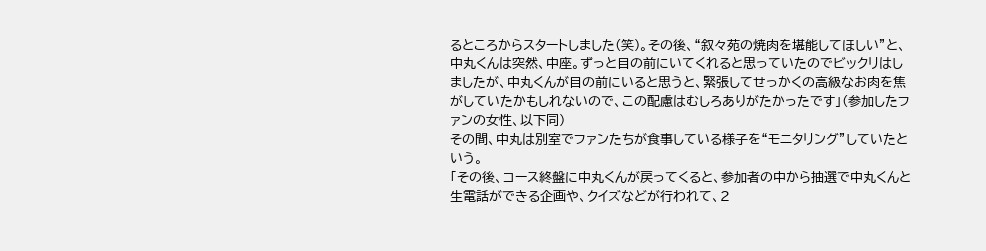るところからスタートしました(笑)。その後、“叙々苑の焼肉を堪能してほしい”と、中丸くんは突然、中座。ずっと目の前にいてくれると思っていたのでビックリはしましたが、中丸くんが目の前にいると思うと、緊張してせっかくの高級なお肉を焦がしていたかもしれないので、この配慮はむしろありがたかったです」(参加したファンの女性、以下同)
その間、中丸は別室でファンたちが食事している様子を“モニタリング”していたという。
「その後、コース終盤に中丸くんが戻ってくると、参加者の中から抽選で中丸くんと生電話ができる企画や、クイズなどが行われて、2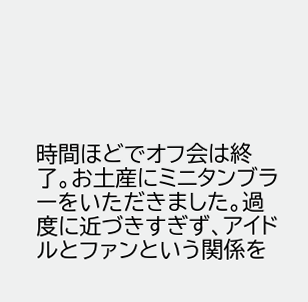時間ほどでオフ会は終了。お土産にミニタンブラーをいただきました。過度に近づきすぎず、アイドルとファンという関係を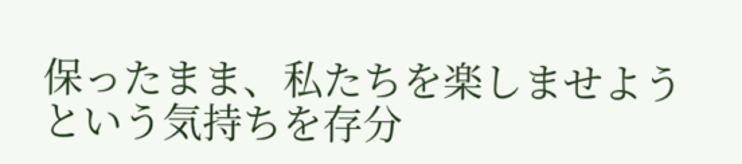保ったまま、私たちを楽しませようという気持ちを存分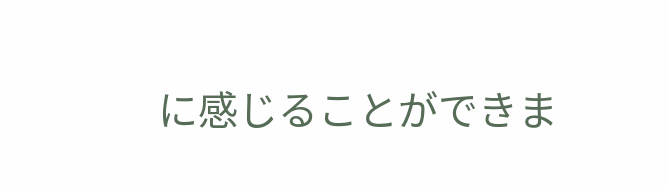に感じることができま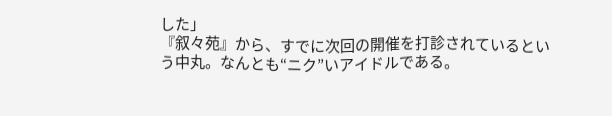した」
『叙々苑』から、すでに次回の開催を打診されているという中丸。なんとも“ニク”いアイドルである。